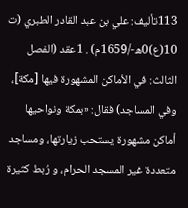113تأليف: علي بن عبد القادر الطبري (ت 10(ع)0ه-/1659م) . 1عقد (الفصل الثالث: في الأماكن المشهورة فيها [مكة]، وفي المساجد) فقال: «بمكة ونواحيها أماكن مشهورة يستحب زيارتها، ومساجد متعددة غير المسجد الحرام، و رُبط كثيرة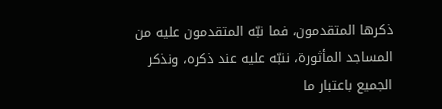ذكرها المتقدمون، فما نبّه المتقدمون عليه من المساجد المأثورة، ننبّه عليه عند ذكره، ونذكر الجميع باعتبار ما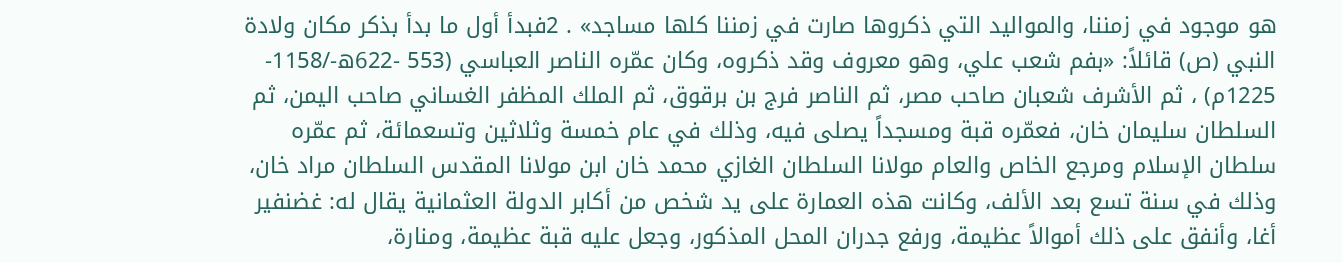هو موجود في زمننا، والمواليد التي ذكروها صارت في زمننا كلها مساجد» . 2فبدأ أول ما بدأ بذكر مكان ولادة النبي (ص) قائلاً: «بفم شعب علي، وهو معروف وقد ذكروه، وكان عمّره الناصر العباسي (553 -622ه-/1158- 1225م) ، ثم الأشرف شعبان صاحب مصر، ثم الناصر فرج بن برقوق، ثم الملك المظفر الغساني صاحب اليمن، ثم السلطان سليمان خان، فعمّره قبة ومسجداً يصلى فيه، وذلك في عام خمسة وثلاثين وتسعمائة، ثم عمّره سلطان الإسلام ومرجع الخاص والعام مولانا السلطان الغازي محمد خان ابن مولانا المقدس السلطان مراد خان، وذلك في سنة تسع بعد الألف، وكانت هذه العمارة على يد شخص من أكابر الدولة العثمانية يقال له: غضنفير أغا، وأنفق على ذلك أموالاً عظيمة، ورفع جدران المحل المذكور، وجعل عليه قبة عظيمة، ومنارة،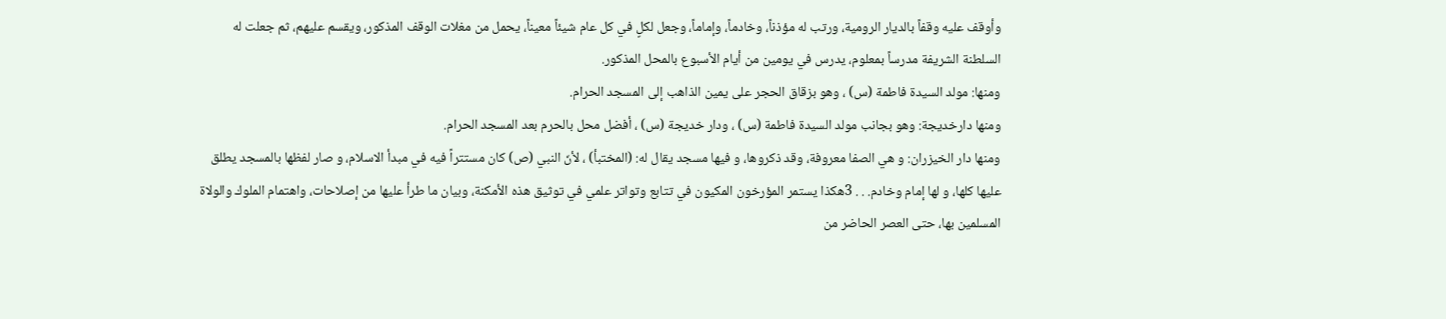وأوقف عليه وقفاً بالديار الرومية، ورتب له مؤذناً، وخادماً، وإماماً، وجعل لكلٍ في كل عام شيئاً معيناً، يحمل من مغلات الوقف المذكور، ويقسم عليهم، ثم جعلت له السلطنة الشريفة مدرساً بمعلوم، يدرس في يومين من أيام الأسبوع بالمحل المذكور.
ومنها: مولد السيدة فاطمة (س) ، وهو بزقاق الحجر على يمين الذاهب إلى المسجد الحرام.
ومنها دارخديجة: وهو بجانب مولد السيدة فاطمة (س) ، ودار خديجة (س) ، أفضل محل بالحرم بعد المسجد الحرام.
ومنها دار الخيزران: و هي الصفا معروفة، وقد ذكروها، و فيها مسجد يقال له: (المختبأ) ، لأنّ النبي (ص) كان مستتراً فيه في مبدأ الاسلام، و صار لفظها بالمسجد يطلق عليها كلها، و لها إمام وخادم. . . 3هكذا يستمر المؤرخون المكيون في تتابع وتواتر علمي في توثيق هذه الأمكنة، وبيان ما طرأ عليها من إصلاحات، واهتمام الملوك والولاة المسلمين بها، حتى العصر الحاضر من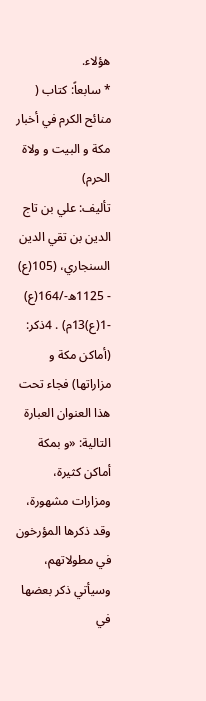هؤلاء.
* سابعاً: كتاب ( منائح الكرم في أخبار مكة و البيت و ولاة الحرم)
تأليف: علي بن تاج الدين بن تقي الدين السنجاري، (105(ع) - 1125ه-/164(ع) -1(ع)13م) . 4ذكر: (أماكن مكة و مزاراتها) فجاء تحت هذا العنوان العبارة التالية: «و بمكة أماكن كثيرة، ومزارات مشهورة، وقد ذكرها المؤرخون في مطولاتهم، وسيأتي ذكر بعضها في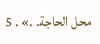محل الحاجة. .» . 5